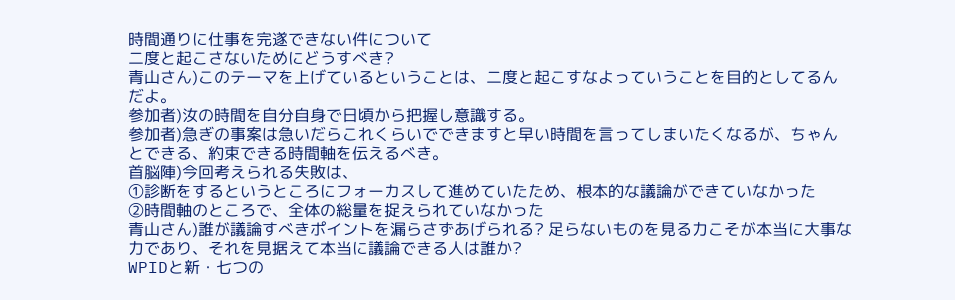時間通りに仕事を完遂できない件について
二度と起こさないためにどうすべき?
青山さん)このテーマを上げているということは、二度と起こすなよっていうことを目的としてるんだよ。
参加者)汝の時間を自分自身で日頃から把握し意識する。
参加者)急ぎの事案は急いだらこれくらいでできますと早い時間を言ってしまいたくなるが、ちゃんとできる、約束できる時間軸を伝えるべき。
首脳陣)今回考えられる失敗は、
①診断をするというところにフォーカスして進めていたため、根本的な議論ができていなかった
②時間軸のところで、全体の総量を捉えられていなかった
青山さん)誰が議論すべきポイントを漏らさずあげられる? 足らないものを見る力こそが本当に大事な力であり、それを見据えて本当に議論できる人は誰か?
WPIDと新・七つの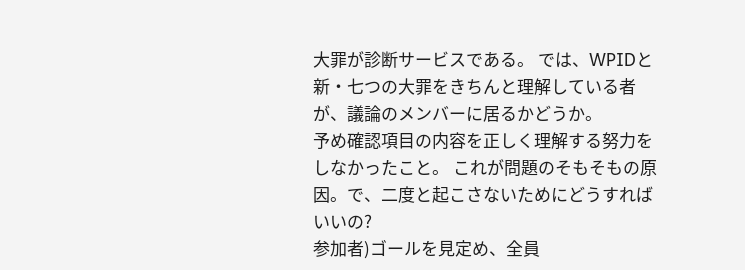大罪が診断サービスである。 では、WPIDと新・七つの大罪をきちんと理解している者が、議論のメンバーに居るかどうか。
予め確認項目の内容を正しく理解する努力をしなかったこと。 これが問題のそもそもの原因。で、二度と起こさないためにどうすればいいの?
参加者)ゴールを見定め、全員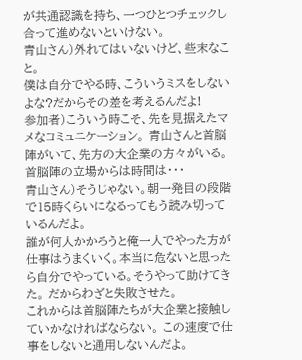が共通認識を持ち、一つひとつチェックし合って進めないといけない。
青山さん)外れてはいないけど、些末なこと。
僕は自分でやる時、こういうミスをしないよな?だからその差を考えるんだよ!
参加者)こういう時こそ、先を見据えたマメなコミュニケーション。 青山さんと首脳陣がいて、先方の大企業の方々がいる。
首脳陣の立場からは時間は・・・
青山さん)そうじゃない。朝一発目の段階で15時くらいになるってもう読み切っているんだよ。
誰が何人かかろうと俺一人でやった方が仕事はうまくいく。本当に危ないと思ったら自分でやっている。そうやって助けてきた。 だからわざと失敗させた。
これからは首脳陣たちが大企業と接触していかなければならない。 この速度で仕事をしないと通用しないんだよ。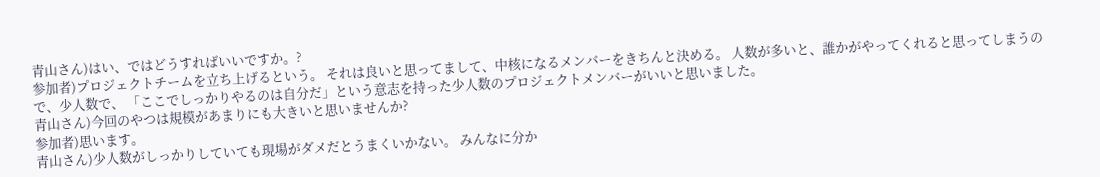青山さん)はい、ではどうすればいいですか。?
参加者)プロジェクトチームを立ち上げるという。 それは良いと思ってまして、中核になるメンバーをきちんと決める。 人数が多いと、誰かがやってくれると思ってしまうので、少人数で、 「ここでしっかりやるのは自分だ」という意志を持った少人数のプロジェクトメンバーがいいと思いました。
青山さん)今回のやつは規模があまりにも大きいと思いませんか?
参加者)思います。
青山さん)少人数がしっかりしていても現場がダメだとうまくいかない。 みんなに分か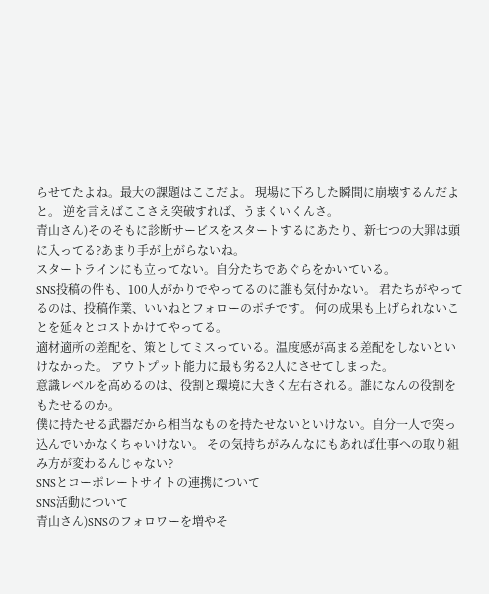らせてたよね。最大の課題はここだよ。 現場に下ろした瞬間に崩壊するんだよと。 逆を言えばここさえ突破すれば、うまくいくんさ。
青山さん)そのそもに診断サービスをスタートするにあたり、新七つの大罪は頭に入ってる?あまり手が上がらないね。
スタートラインにも立ってない。自分たちであぐらをかいている。
SNS投稿の件も、100人がかりでやってるのに誰も気付かない。 君たちがやってるのは、投稿作業、いいねとフォローのポチです。 何の成果も上げられないことを延々とコストかけてやってる。
適材適所の差配を、策としてミスっている。温度感が高まる差配をしないといけなかった。 アウトプット能力に最も劣る2人にさせてしまった。
意識レベルを高めるのは、役割と環境に大きく左右される。誰になんの役割をもたせるのか。
僕に持たせる武器だから相当なものを持たせないといけない。自分一人で突っ込んでいかなくちゃいけない。 その気持ちがみんなにもあれば仕事への取り組み方が変わるんじゃない?
SNSとコーポレートサイトの連携について
SNS活動について
青山さん)SNSのフォロワーを増やそ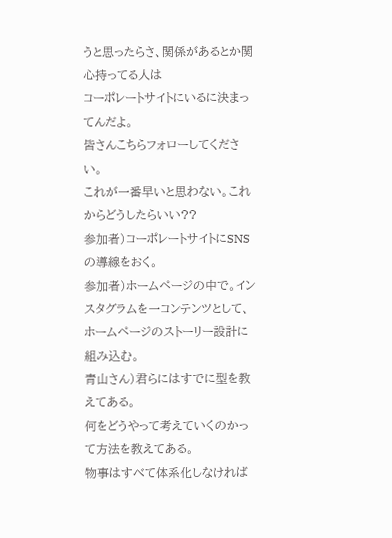うと思ったらさ、関係があるとか関心持ってる人は
コーポレートサイトにいるに決まってんだよ。
皆さんこちらフォローしてください。
これが一番早いと思わない。これからどうしたらいい??
参加者)コーポレートサイトにSNSの導線をおく。
参加者)ホームページの中で。インスタグラムを一コンテンツとして、
ホームページのストーリー設計に組み込む。
青山さん)君らにはすでに型を教えてある。
何をどうやって考えていくのかって方法を教えてある。
物事はすべて体系化しなければ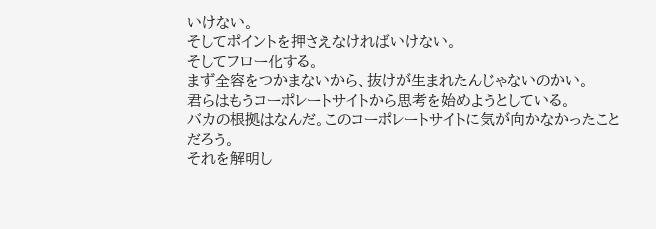いけない。
そしてポイントを押さえなければいけない。
そしてフロー化する。
まず全容をつかまないから、抜けが生まれたんじゃないのかい。
君らはもうコーポレートサイトから思考を始めようとしている。
バカの根拠はなんだ。このコーポレートサイトに気が向かなかったことだろう。
それを解明し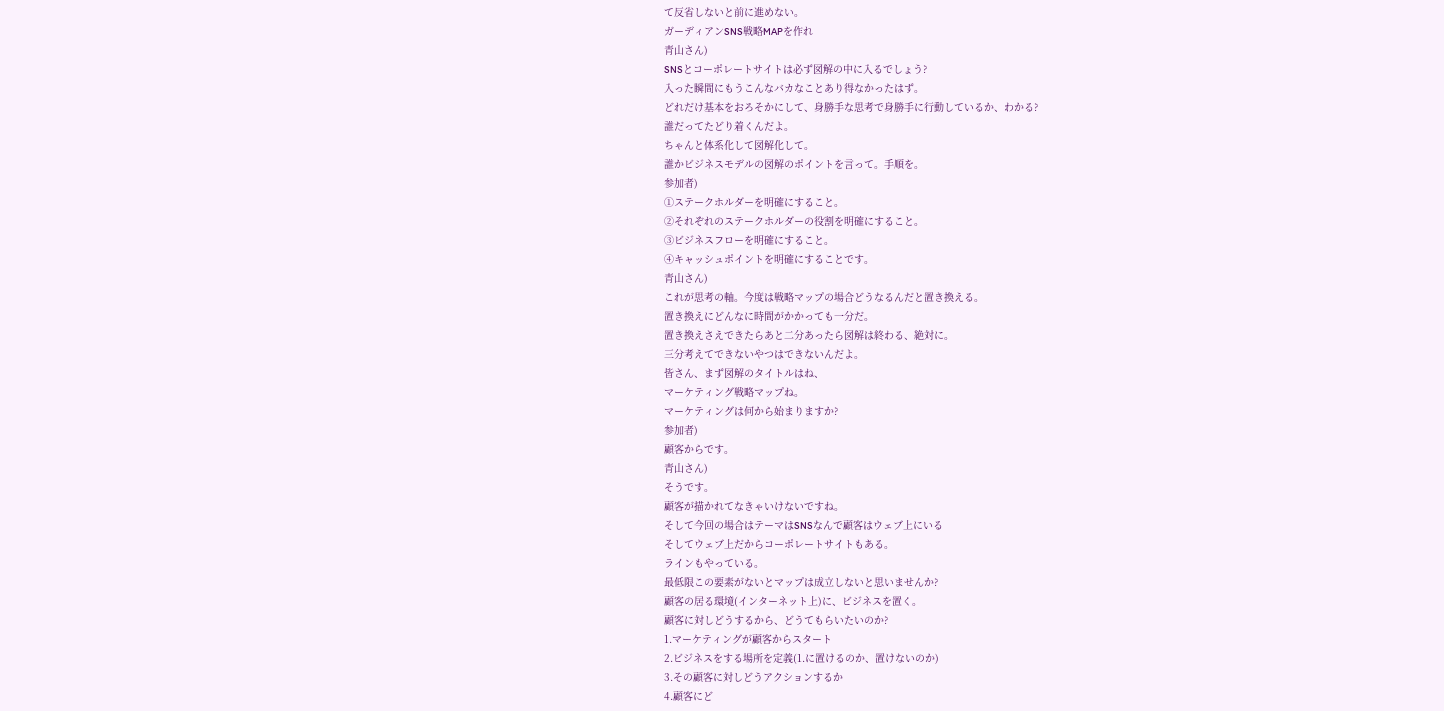て反省しないと前に進めない。
ガーディアンSNS戦略MAPを作れ
青山さん)
SNSとコーポレートサイトは必ず図解の中に入るでしょう?
入った瞬間にもうこんなバカなことあり得なかったはず。
どれだけ基本をおろそかにして、身勝手な思考で身勝手に行動しているか、わかる?
誰だってたどり着くんだよ。
ちゃんと体系化して図解化して。
誰かビジネスモデルの図解のポイントを言って。手順を。
参加者)
①ステークホルダーを明確にすること。
②それぞれのステークホルダーの役割を明確にすること。
③ビジネスフローを明確にすること。
④キャッシュポイントを明確にすることです。
青山さん)
これが思考の軸。今度は戦略マップの場合どうなるんだと置き換える。
置き換えにどんなに時間がかかっても一分だ。
置き換えさえできたらあと二分あったら図解は終わる、絶対に。
三分考えてできないやつはできないんだよ。
皆さん、まず図解のタイトルはね、
マーケティング戦略マップね。
マーケティングは何から始まりますか?
参加者)
顧客からです。
青山さん)
そうです。
顧客が描かれてなきゃいけないですね。
そして今回の場合はテーマはSNSなんで顧客はウェブ上にいる
そしてウェブ上だからコーポレートサイトもある。
ラインもやっている。
最低限この要素がないとマップは成立しないと思いませんか?
顧客の居る環境(インターネット上)に、ビジネスを置く。
顧客に対しどうするから、どうてもらいたいのか?
1.マーケティングが顧客からスタート
2.ビジネスをする場所を定義(1.に置けるのか、置けないのか)
3.その顧客に対しどうアクションするか
4.顧客にど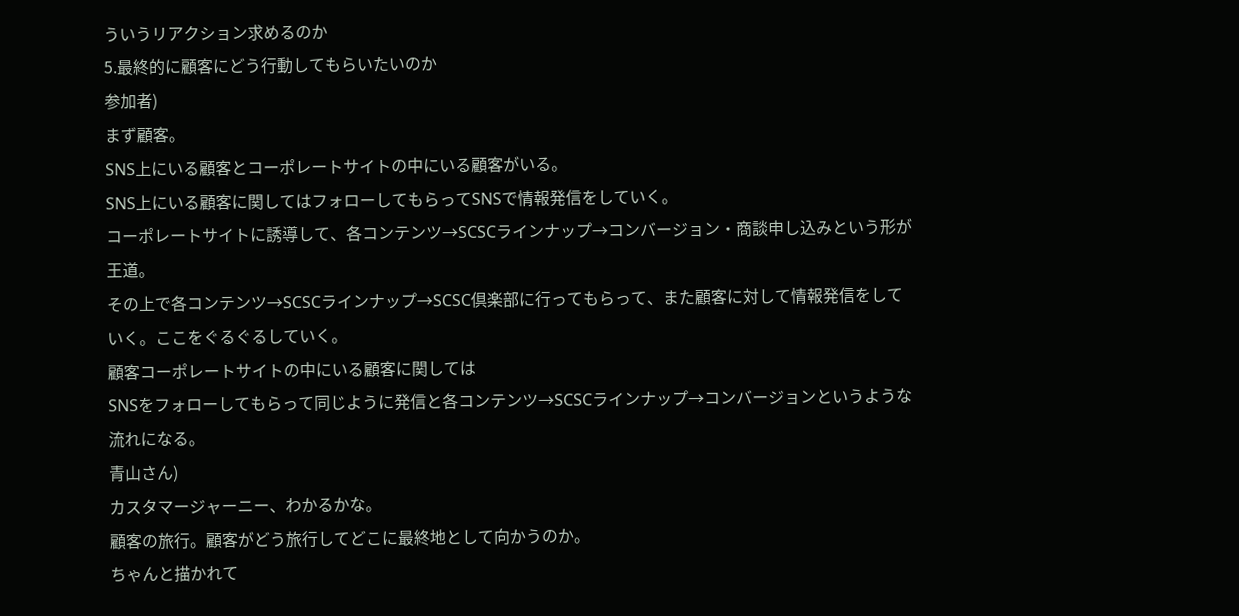ういうリアクション求めるのか
5.最終的に顧客にどう行動してもらいたいのか
参加者)
まず顧客。
SNS上にいる顧客とコーポレートサイトの中にいる顧客がいる。
SNS上にいる顧客に関してはフォローしてもらってSNSで情報発信をしていく。
コーポレートサイトに誘導して、各コンテンツ→SCSCラインナップ→コンバージョン・商談申し込みという形が王道。
その上で各コンテンツ→SCSCラインナップ→SCSC倶楽部に行ってもらって、また顧客に対して情報発信をしていく。ここをぐるぐるしていく。
顧客コーポレートサイトの中にいる顧客に関しては
SNSをフォローしてもらって同じように発信と各コンテンツ→SCSCラインナップ→コンバージョンというような流れになる。
青山さん)
カスタマージャーニー、わかるかな。
顧客の旅行。顧客がどう旅行してどこに最終地として向かうのか。
ちゃんと描かれて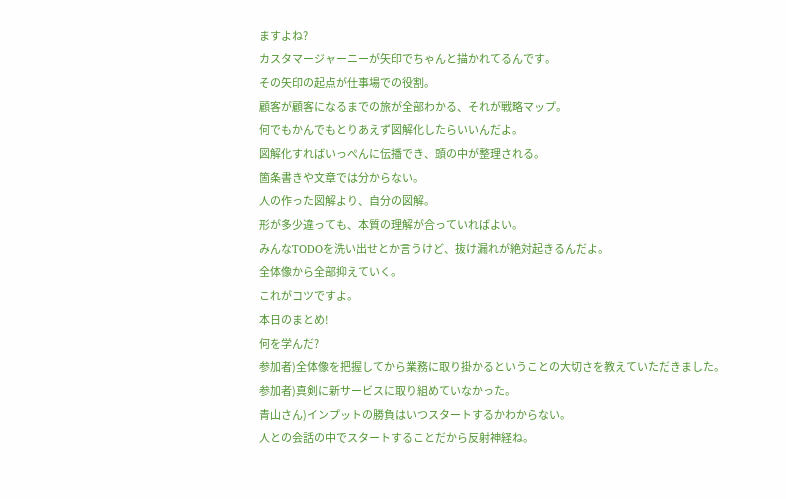ますよね?
カスタマージャーニーが矢印でちゃんと描かれてるんです。
その矢印の起点が仕事場での役割。
顧客が顧客になるまでの旅が全部わかる、それが戦略マップ。
何でもかんでもとりあえず図解化したらいいんだよ。
図解化すればいっぺんに伝播でき、頭の中が整理される。
箇条書きや文章では分からない。
人の作った図解より、自分の図解。
形が多少違っても、本質の理解が合っていればよい。
みんなTODOを洗い出せとか言うけど、抜け漏れが絶対起きるんだよ。
全体像から全部抑えていく。
これがコツですよ。
本日のまとめ!
何を学んだ?
参加者)全体像を把握してから業務に取り掛かるということの大切さを教えていただきました。
参加者)真剣に新サービスに取り組めていなかった。
青山さん)インプットの勝負はいつスタートするかわからない。
人との会話の中でスタートすることだから反射神経ね。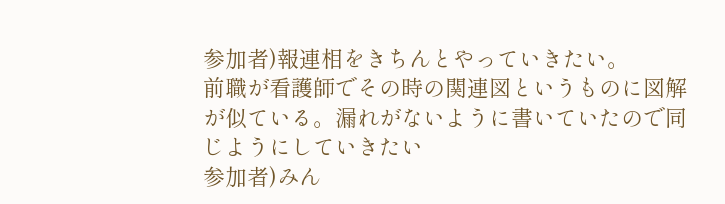参加者)報連相をきちんとやっていきたい。
前職が看護師でその時の関連図というものに図解が似ている。漏れがないように書いていたので同じようにしていきたい
参加者)みん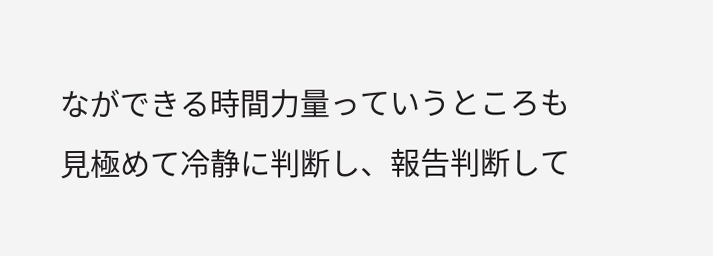なができる時間力量っていうところも見極めて冷静に判断し、報告判断して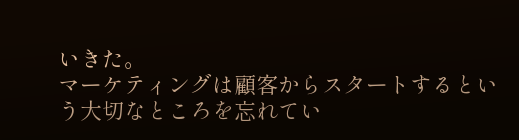いきた。
マーケティングは顧客からスタートするという大切なところを忘れてい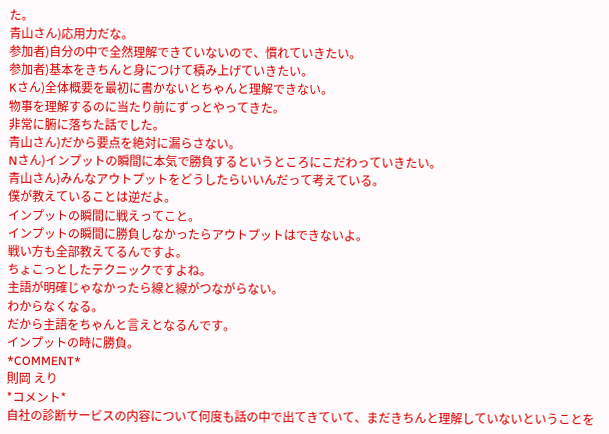た。
青山さん)応用力だな。
参加者)自分の中で全然理解できていないので、慣れていきたい。
参加者)基本をきちんと身につけて積み上げていきたい。
Kさん)全体概要を最初に書かないとちゃんと理解できない。
物事を理解するのに当たり前にずっとやってきた。
非常に腑に落ちた話でした。
青山さん)だから要点を絶対に漏らさない。
Nさん)インプットの瞬間に本気で勝負するというところにこだわっていきたい。
青山さん)みんなアウトプットをどうしたらいいんだって考えている。
僕が教えていることは逆だよ。
インプットの瞬間に戦えってこと。
インプットの瞬間に勝負しなかったらアウトプットはできないよ。
戦い方も全部教えてるんですよ。
ちょこっとしたテクニックですよね。
主語が明確じゃなかったら線と線がつながらない。
わからなくなる。
だから主語をちゃんと言えとなるんです。
インプットの時に勝負。
*COMMENT*
則岡 えり
*コメント*
自社の診断サービスの内容について何度も話の中で出てきていて、まだきちんと理解していないということを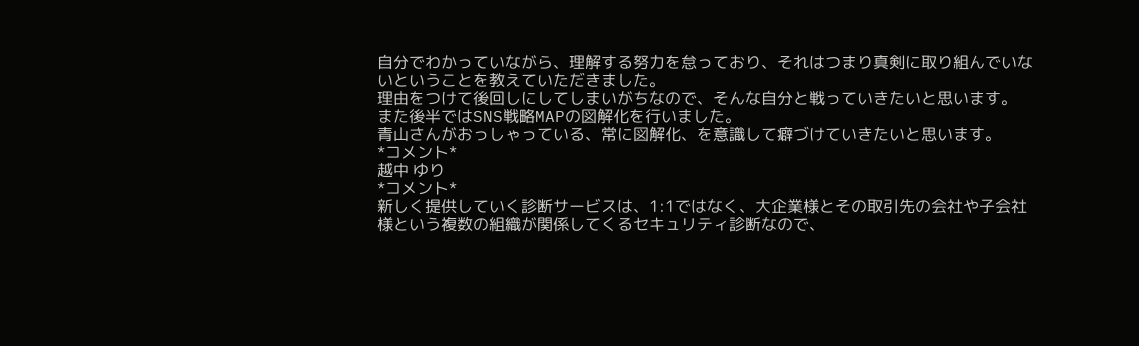自分でわかっていながら、理解する努力を怠っており、それはつまり真剣に取り組んでいないということを教えていただきました。
理由をつけて後回しにしてしまいがちなので、そんな自分と戦っていきたいと思います。
また後半ではSNS戦略MAPの図解化を行いました。
青山さんがおっしゃっている、常に図解化、を意識して癖づけていきたいと思います。
*コメント*
越中 ゆり
*コメント*
新しく提供していく診断サービスは、1:1ではなく、大企業様とその取引先の会社や子会社様という複数の組織が関係してくるセキュリティ診断なので、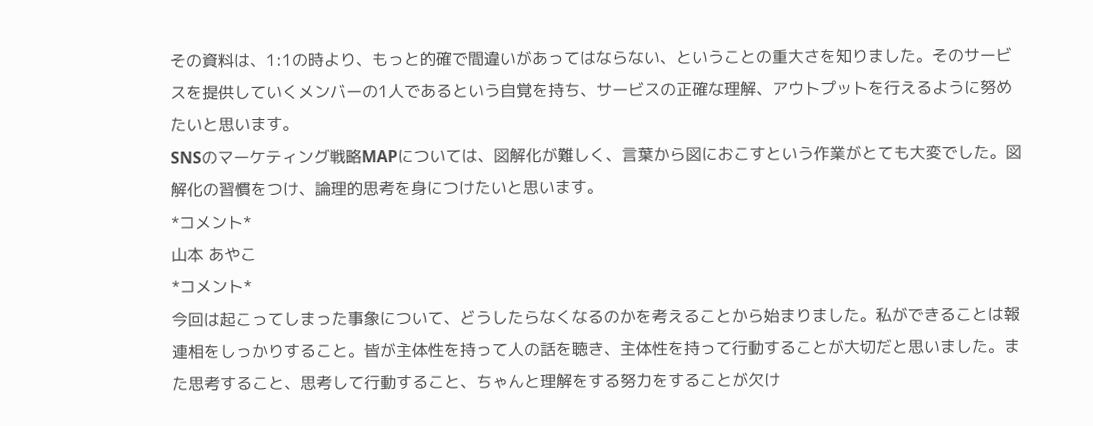その資料は、1:1の時より、もっと的確で間違いがあってはならない、ということの重大さを知りました。そのサービスを提供していくメンバーの1人であるという自覚を持ち、サービスの正確な理解、アウトプットを行えるように努めたいと思います。
SNSのマーケティング戦略MAPについては、図解化が難しく、言葉から図におこすという作業がとても大変でした。図解化の習慣をつけ、論理的思考を身につけたいと思います。
*コメント*
山本 あやこ
*コメント*
今回は起こってしまった事象について、どうしたらなくなるのかを考えることから始まりました。私ができることは報連相をしっかりすること。皆が主体性を持って人の話を聴き、主体性を持って行動することが大切だと思いました。また思考すること、思考して行動すること、ちゃんと理解をする努力をすることが欠け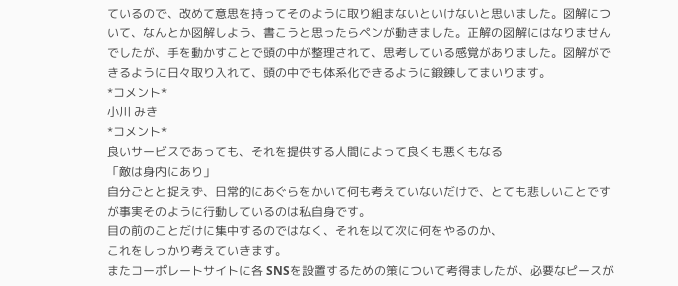ているので、改めて意思を持ってそのように取り組まないといけないと思いました。図解について、なんとか図解しよう、書こうと思ったらペンが動きました。正解の図解にはなりませんでしたが、手を動かすことで頭の中が整理されて、思考している感覚がありました。図解ができるように日々取り入れて、頭の中でも体系化できるように鍛錬してまいります。
*コメント*
小川 みき
*コメント*
良いサービスであっても、それを提供する人間によって良くも悪くもなる
「敵は身内にあり」
自分ごとと捉えず、日常的にあぐらをかいて何も考えていないだけで、とても悲しいことですが事実そのように行動しているのは私自身です。
目の前のことだけに集中するのではなく、それを以て次に何をやるのか、
これをしっかり考えていきます。
またコーポレートサイトに各 SNSを設置するための策について考得ましたが、必要なピースが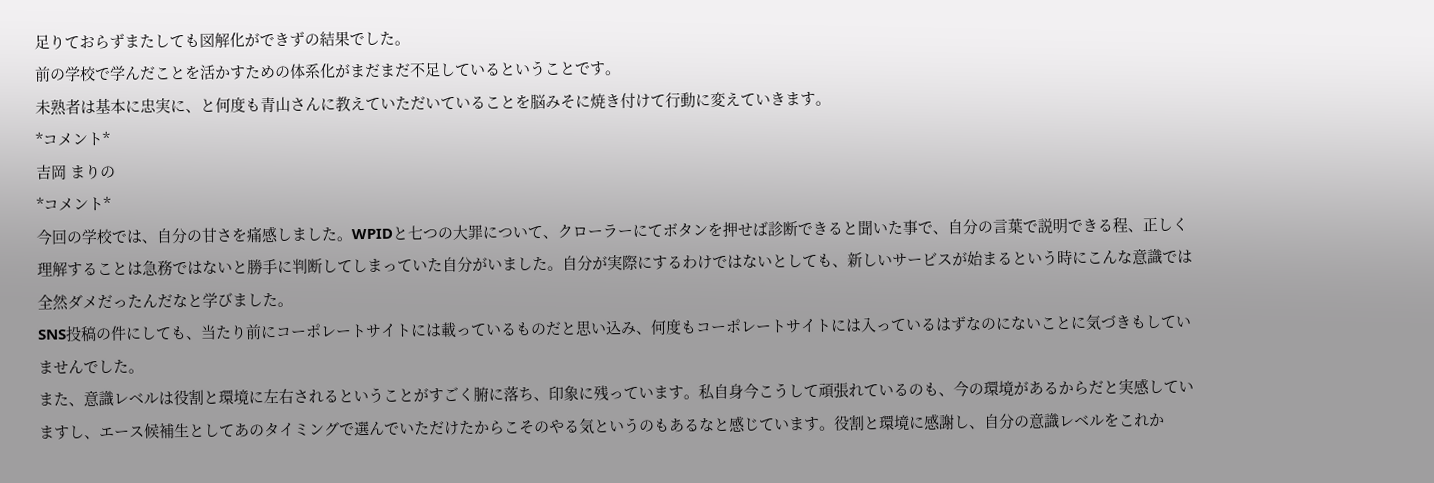足りておらずまたしても図解化ができずの結果でした。
前の学校で学んだことを活かすための体系化がまだまだ不足しているということです。
未熟者は基本に忠実に、と何度も青山さんに教えていただいていることを脳みそに焼き付けて行動に変えていきます。
*コメント*
吉岡 まりの
*コメント*
今回の学校では、自分の甘さを痛感しました。WPIDと七つの大罪について、クローラーにてボタンを押せば診断できると聞いた事で、自分の言葉で説明できる程、正しく理解することは急務ではないと勝手に判断してしまっていた自分がいました。自分が実際にするわけではないとしても、新しいサービスが始まるという時にこんな意識では全然ダメだったんだなと学びました。
SNS投稿の件にしても、当たり前にコーポレートサイトには載っているものだと思い込み、何度もコーポレートサイトには入っているはずなのにないことに気づきもしていませんでした。
また、意識レベルは役割と環境に左右されるということがすごく腑に落ち、印象に残っています。私自身今こうして頑張れているのも、今の環境があるからだと実感していますし、エース候補生としてあのタイミングで選んでいただけたからこそのやる気というのもあるなと感じています。役割と環境に感謝し、自分の意識レベルをこれか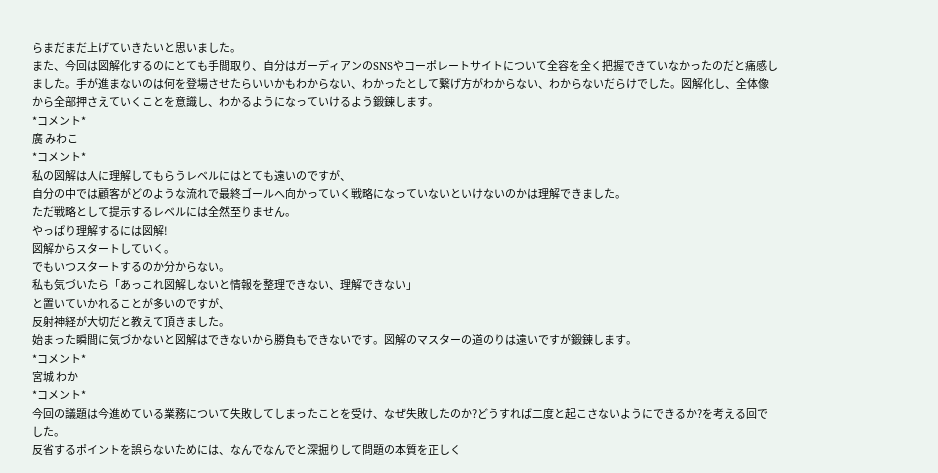らまだまだ上げていきたいと思いました。
また、今回は図解化するのにとても手間取り、自分はガーディアンのSNSやコーポレートサイトについて全容を全く把握できていなかったのだと痛感しました。手が進まないのは何を登場させたらいいかもわからない、わかったとして繋げ方がわからない、わからないだらけでした。図解化し、全体像から全部押さえていくことを意識し、わかるようになっていけるよう鍛錬します。
*コメント*
廣 みわこ
*コメント*
私の図解は人に理解してもらうレベルにはとても遠いのですが、
自分の中では顧客がどのような流れで最終ゴールへ向かっていく戦略になっていないといけないのかは理解できました。
ただ戦略として提示するレベルには全然至りません。
やっぱり理解するには図解!
図解からスタートしていく。
でもいつスタートするのか分からない。
私も気づいたら「あっこれ図解しないと情報を整理できない、理解できない」
と置いていかれることが多いのですが、
反射神経が大切だと教えて頂きました。
始まった瞬間に気づかないと図解はできないから勝負もできないです。図解のマスターの道のりは遠いですが鍛錬します。
*コメント*
宮城 わか
*コメント*
今回の議題は今進めている業務について失敗してしまったことを受け、なぜ失敗したのか?どうすれば二度と起こさないようにできるか?を考える回でした。
反省するポイントを誤らないためには、なんでなんでと深掘りして問題の本質を正しく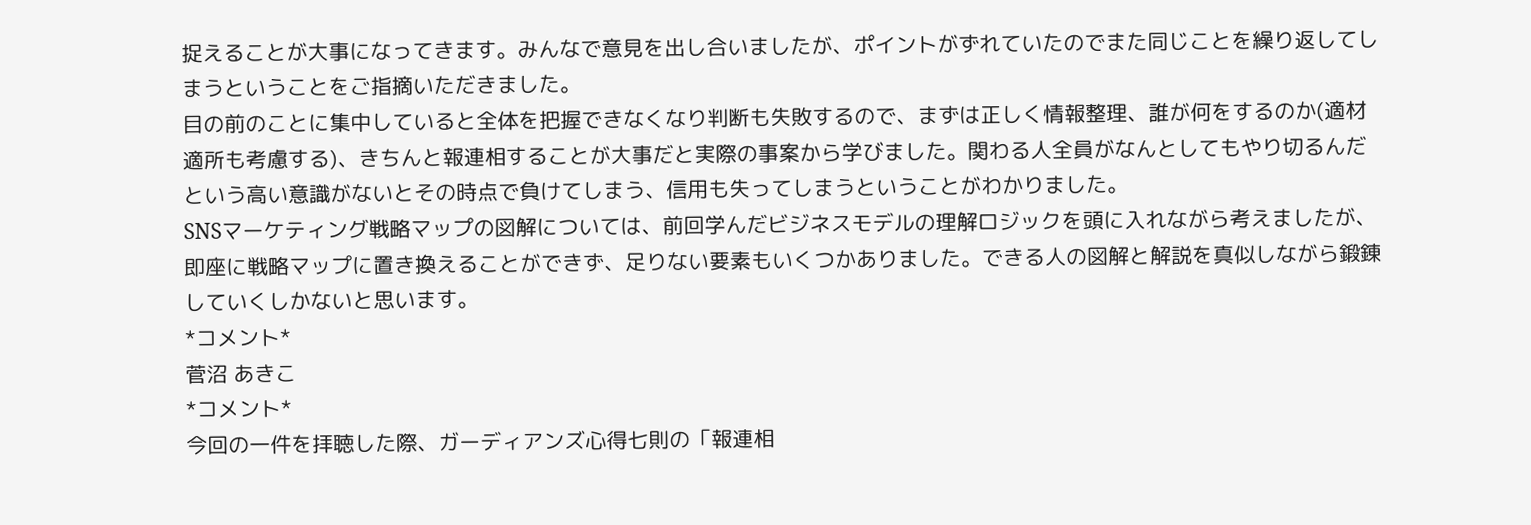捉えることが大事になってきます。みんなで意見を出し合いましたが、ポイントがずれていたのでまた同じことを繰り返してしまうということをご指摘いただきました。
目の前のことに集中していると全体を把握できなくなり判断も失敗するので、まずは正しく情報整理、誰が何をするのか(適材適所も考慮する)、きちんと報連相することが大事だと実際の事案から学びました。関わる人全員がなんとしてもやり切るんだという高い意識がないとその時点で負けてしまう、信用も失ってしまうということがわかりました。
SNSマーケティング戦略マップの図解については、前回学んだビジネスモデルの理解ロジックを頭に入れながら考えましたが、即座に戦略マップに置き換えることができず、足りない要素もいくつかありました。できる人の図解と解説を真似しながら鍛錬していくしかないと思います。
*コメント*
菅沼 あきこ
*コメント*
今回の一件を拝聴した際、ガーディアンズ心得七則の「報連相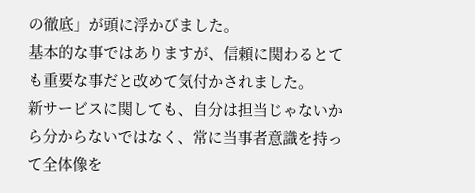の徹底」が頭に浮かびました。
基本的な事ではありますが、信頼に関わるとても重要な事だと改めて気付かされました。
新サービスに関しても、自分は担当じゃないから分からないではなく、常に当事者意識を持って全体像を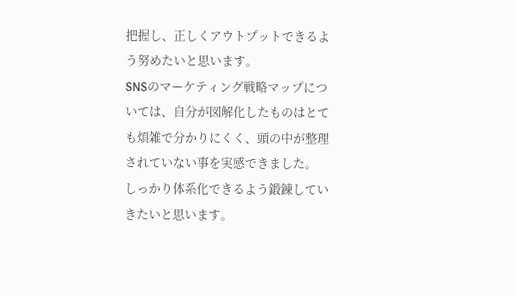把握し、正しくアウトプットできるよう努めたいと思います。
SNSのマーケティング戦略マップについては、自分が図解化したものはとても煩雑で分かりにくく、頭の中が整理されていない事を実感できました。
しっかり体系化できるよう鍛錬していきたいと思います。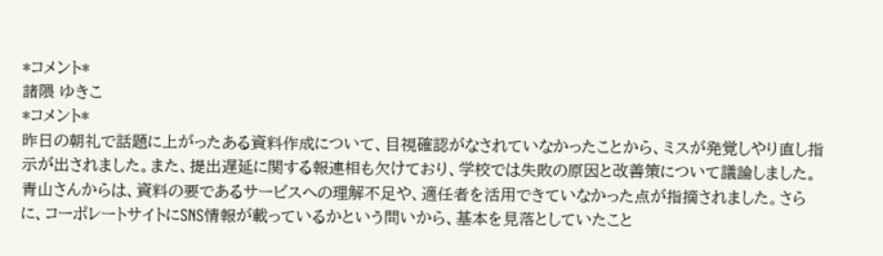*コメント*
諸隈 ゆきこ
*コメント*
昨日の朝礼で話題に上がったある資料作成について、目視確認がなされていなかったことから、ミスが発覚しやり直し指示が出されました。また、提出遅延に関する報連相も欠けており、学校では失敗の原因と改善策について議論しました。青山さんからは、資料の要であるサービスへの理解不足や、適任者を活用できていなかった点が指摘されました。さらに、コーポレートサイトにSNS情報が載っているかという問いから、基本を見落としていたこと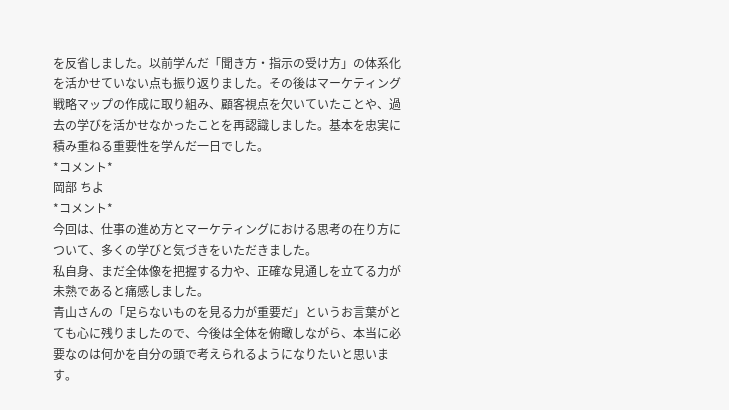を反省しました。以前学んだ「聞き方・指示の受け方」の体系化を活かせていない点も振り返りました。その後はマーケティング戦略マップの作成に取り組み、顧客視点を欠いていたことや、過去の学びを活かせなかったことを再認識しました。基本を忠実に積み重ねる重要性を学んだ一日でした。
*コメント*
岡部 ちよ
*コメント*
今回は、仕事の進め方とマーケティングにおける思考の在り方について、多くの学びと気づきをいただきました。
私自身、まだ全体像を把握する力や、正確な見通しを立てる力が未熟であると痛感しました。
青山さんの「足らないものを見る力が重要だ」というお言葉がとても心に残りましたので、今後は全体を俯瞰しながら、本当に必要なのは何かを自分の頭で考えられるようになりたいと思います。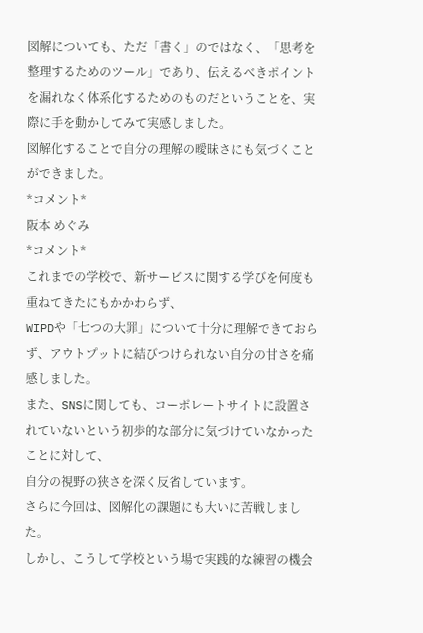図解についても、ただ「書く」のではなく、「思考を整理するためのツール」であり、伝えるべきポイントを漏れなく体系化するためのものだということを、実際に手を動かしてみて実感しました。
図解化することで自分の理解の曖昧さにも気づくことができました。
*コメント*
阪本 めぐみ
*コメント*
これまでの学校で、新サービスに関する学びを何度も重ねてきたにもかかわらず、
WIPDや「七つの大罪」について十分に理解できておらず、アウトプットに結びつけられない自分の甘さを痛感しました。
また、SNSに関しても、コーポレートサイトに設置されていないという初歩的な部分に気づけていなかったことに対して、
自分の視野の狭さを深く反省しています。
さらに今回は、図解化の課題にも大いに苦戦しました。
しかし、こうして学校という場で実践的な練習の機会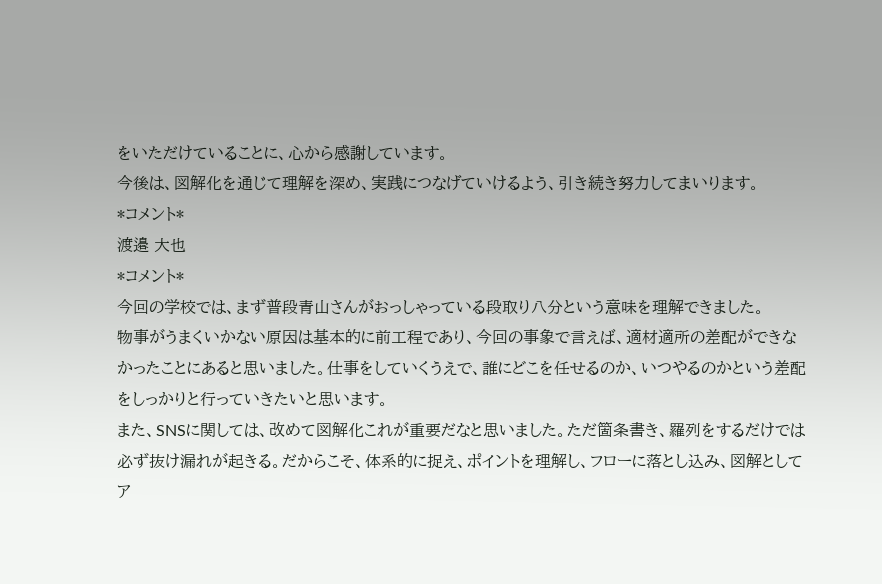をいただけていることに、心から感謝しています。
今後は、図解化を通じて理解を深め、実践につなげていけるよう、引き続き努力してまいります。
*コメント*
渡邉 大也
*コメント*
今回の学校では、まず普段青山さんがおっしゃっている段取り八分という意味を理解できました。
物事がうまくいかない原因は基本的に前工程であり、今回の事象で言えば、適材適所の差配ができなかったことにあると思いました。仕事をしていくうえで、誰にどこを任せるのか、いつやるのかという差配をしっかりと行っていきたいと思います。
また、SNSに関しては、改めて図解化これが重要だなと思いました。ただ箇条書き、羅列をするだけでは必ず抜け漏れが起きる。だからこそ、体系的に捉え、ポイントを理解し、フローに落とし込み、図解としてア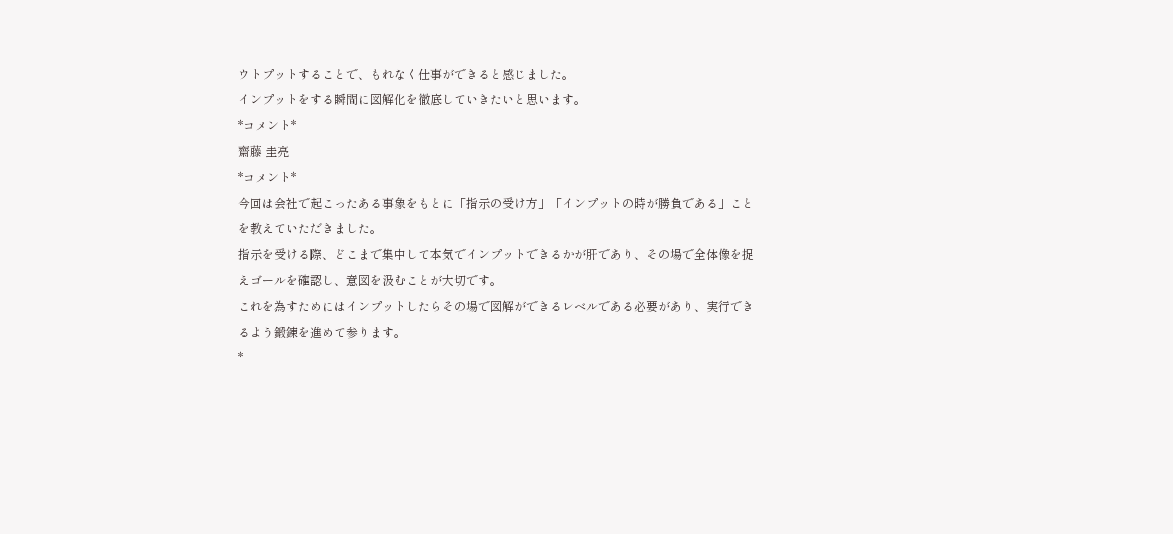ウトプットすることで、もれなく仕事ができると感じました。
インプットをする瞬間に図解化を徹底していきたいと思います。
*コメント*
齋藤 圭亮
*コメント*
今回は会社で起こったある事象をもとに「指示の受け方」「インプットの時が勝負である」ことを教えていただきました。
指示を受ける際、どこまで集中して本気でインプットできるかが肝であり、その場で全体像を捉えゴールを確認し、意図を汲むことが大切です。
これを為すためにはインプットしたらその場で図解ができるレベルである必要があり、実行できるよう鍛錬を進めて参ります。
*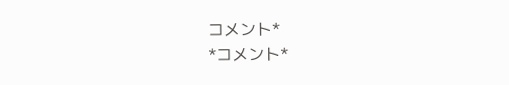コメント*
*コメント*